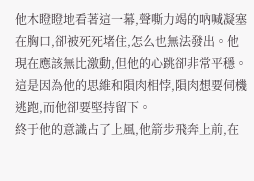他木瞪瞪地看著這一幕,聲嘶力竭的吶喊凝塞在胸口,卻被死死堵住,怎么也無法發出。他現在應該無比激動,但他的心跳卻非常平穩。這是因為他的思維和隕肉相悖,隕肉想要伺機逃跑,而他卻要堅持留下。
終于他的意識占了上風,他箭步飛奔上前,在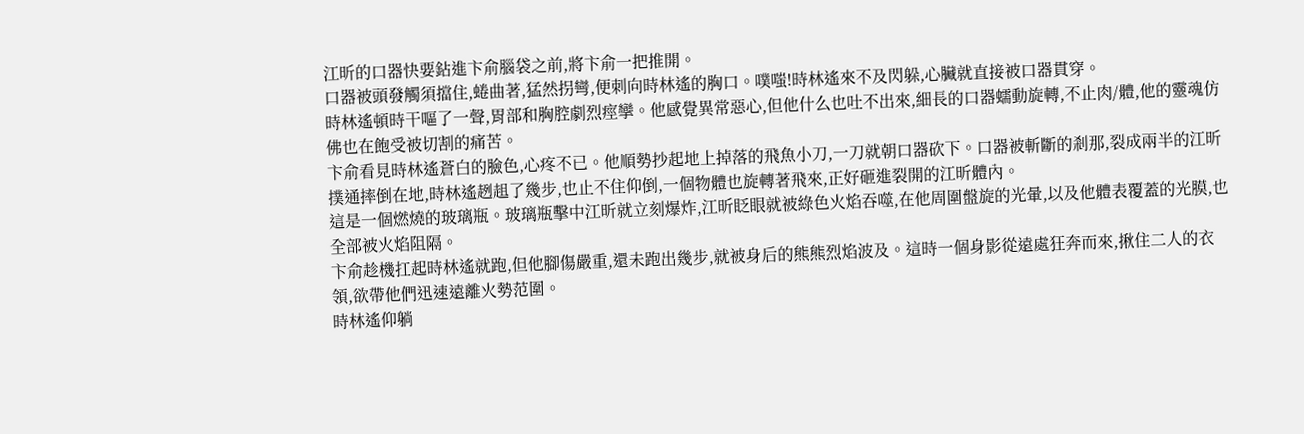江昕的口器快要鉆進卞俞腦袋之前,將卞俞一把推開。
口器被頭發觸須擋住,蜷曲著,猛然拐彎,便刺向時林遙的胸口。噗嗤!時林遙來不及閃躲,心臟就直接被口器貫穿。
時林遙頓時干嘔了一聲,胃部和胸腔劇烈痙攣。他感覺異常惡心,但他什么也吐不出來,細長的口器蠕動旋轉,不止肉/體,他的靈魂仿佛也在飽受被切割的痛苦。
卞俞看見時林遙蒼白的臉色,心疼不已。他順勢抄起地上掉落的飛魚小刀,一刀就朝口器砍下。口器被斬斷的剎那,裂成兩半的江昕撲通摔倒在地,時林遙趔趄了幾步,也止不住仰倒,一個物體也旋轉著飛來,正好砸進裂開的江昕體內。
這是一個燃燒的玻璃瓶。玻璃瓶擊中江昕就立刻爆炸,江昕眨眼就被綠色火焰吞噬,在他周圍盤旋的光暈,以及他體表覆蓋的光膜,也全部被火焰阻隔。
卞俞趁機扛起時林遙就跑,但他腳傷嚴重,還未跑出幾步,就被身后的熊熊烈焰波及。這時一個身影從遠處狂奔而來,揪住二人的衣領,欲帶他們迅速遠離火勢范圍。
時林遙仰躺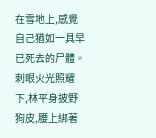在雪地上,感覺自己猶如一具早已死去的尸體。刺眼火光照耀下,林平身披野狗皮,腰上綁著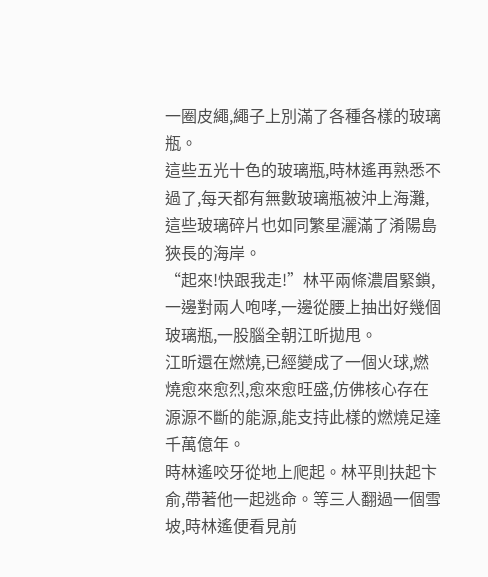一圈皮繩,繩子上別滿了各種各樣的玻璃瓶。
這些五光十色的玻璃瓶,時林遙再熟悉不過了,每天都有無數玻璃瓶被沖上海灘,這些玻璃碎片也如同繁星灑滿了淆陽島狹長的海岸。
“起來!快跟我走!”林平兩條濃眉緊鎖,一邊對兩人咆哮,一邊從腰上抽出好幾個玻璃瓶,一股腦全朝江昕拋甩。
江昕還在燃燒,已經變成了一個火球,燃燒愈來愈烈,愈來愈旺盛,仿佛核心存在源源不斷的能源,能支持此樣的燃燒足達千萬億年。
時林遙咬牙從地上爬起。林平則扶起卞俞,帶著他一起逃命。等三人翻過一個雪坡,時林遙便看見前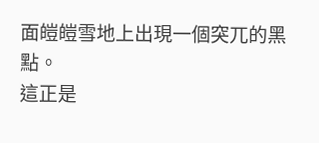面皚皚雪地上出現一個突兀的黑點。
這正是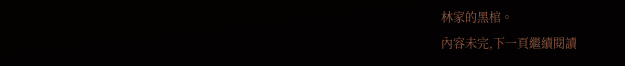林家的黑棺。
內容未完,下一頁繼續閱讀